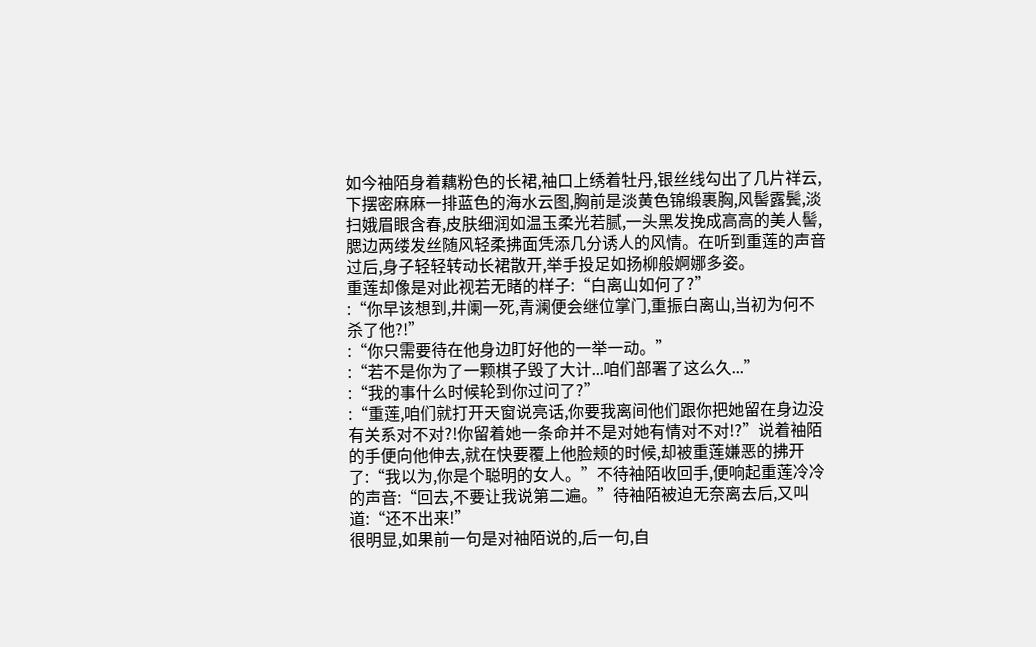如今袖陌身着藕粉色的长裙,袖口上绣着牡丹,银丝线勾出了几片祥云,下摆密麻麻一排蓝色的海水云图,胸前是淡黄色锦缎裹胸,风髻露鬓,淡扫娥眉眼含春,皮肤细润如温玉柔光若腻,一头黑发挽成高高的美人髻,腮边两缕发丝随风轻柔拂面凭添几分诱人的风情。在听到重莲的声音过后,身子轻轻转动长裙散开,举手投足如扬柳般婀娜多姿。
重莲却像是对此视若无睹的样子:“白离山如何了?”
:“你早该想到,井阑一死,青澜便会继位掌门,重振白离山,当初为何不杀了他?!”
:“你只需要待在他身边盯好他的一举一动。”
:“若不是你为了一颗棋子毁了大计...咱们部署了这么久...”
:“我的事什么时候轮到你过问了?”
:“重莲,咱们就打开天窗说亮话,你要我离间他们跟你把她留在身边没有关系对不对?!你留着她一条命并不是对她有情对不对!?”说着袖陌的手便向他伸去,就在快要覆上他脸颊的时候,却被重莲嫌恶的拂开了:“我以为,你是个聪明的女人。”不待袖陌收回手,便响起重莲冷冷的声音:“回去,不要让我说第二遍。”待袖陌被迫无奈离去后,又叫道:“还不出来!”
很明显,如果前一句是对袖陌说的,后一句,自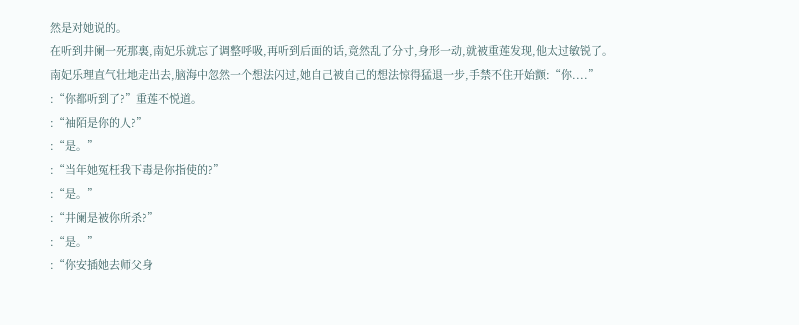然是对她说的。
在听到井阑一死那裏,南妃乐就忘了调整呼吸,再听到后面的话,竟然乱了分寸,身形一动,就被重莲发现,他太过敏锐了。
南妃乐理直气壮地走出去,脑海中忽然一个想法闪过,她自己被自己的想法惊得猛退一步,手禁不住开始颤:“你....”
:“你都听到了?”重莲不悦道。
:“袖陌是你的人?”
:“是。”
:“当年她冤枉我下毒是你指使的?”
:“是。”
:“井阑是被你所杀?”
:“是。”
:“你安插她去师父身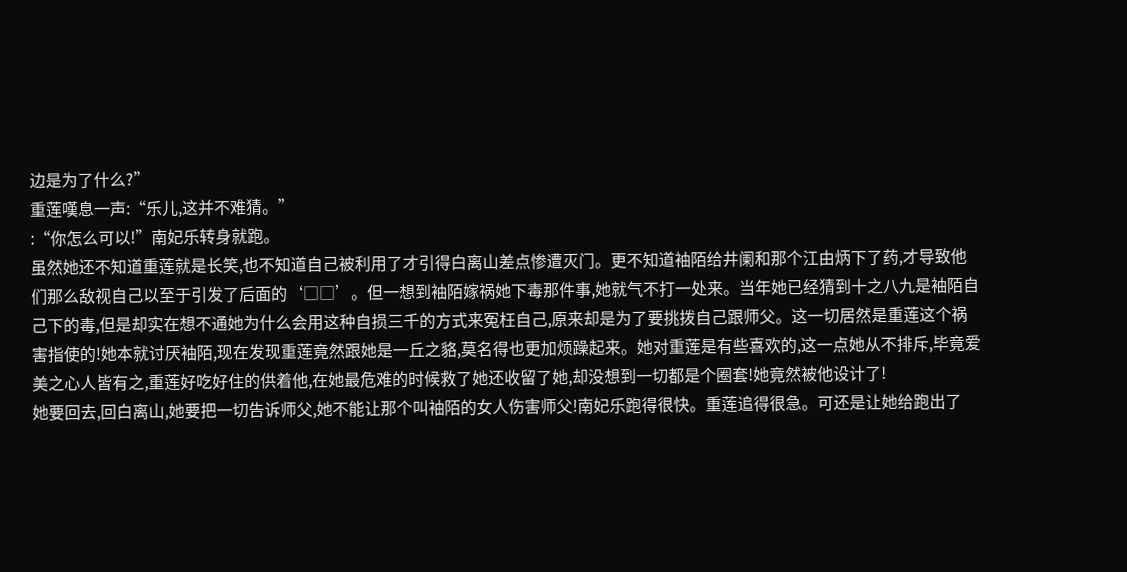边是为了什么?”
重莲嘆息一声:“乐儿,这并不难猜。”
:“你怎么可以!”南妃乐转身就跑。
虽然她还不知道重莲就是长笑,也不知道自己被利用了才引得白离山差点惨遭灭门。更不知道袖陌给井阑和那个江由炳下了药,才导致他们那么敌视自己以至于引发了后面的‘□□’。但一想到袖陌嫁祸她下毒那件事,她就气不打一处来。当年她已经猜到十之八九是袖陌自己下的毒,但是却实在想不通她为什么会用这种自损三千的方式来冤枉自己,原来却是为了要挑拨自己跟师父。这一切居然是重莲这个祸害指使的!她本就讨厌袖陌,现在发现重莲竟然跟她是一丘之貉,莫名得也更加烦躁起来。她对重莲是有些喜欢的,这一点她从不排斥,毕竟爱美之心人皆有之,重莲好吃好住的供着他,在她最危难的时候救了她还收留了她,却没想到一切都是个圈套!她竟然被他设计了!
她要回去,回白离山,她要把一切告诉师父,她不能让那个叫袖陌的女人伤害师父!南妃乐跑得很快。重莲追得很急。可还是让她给跑出了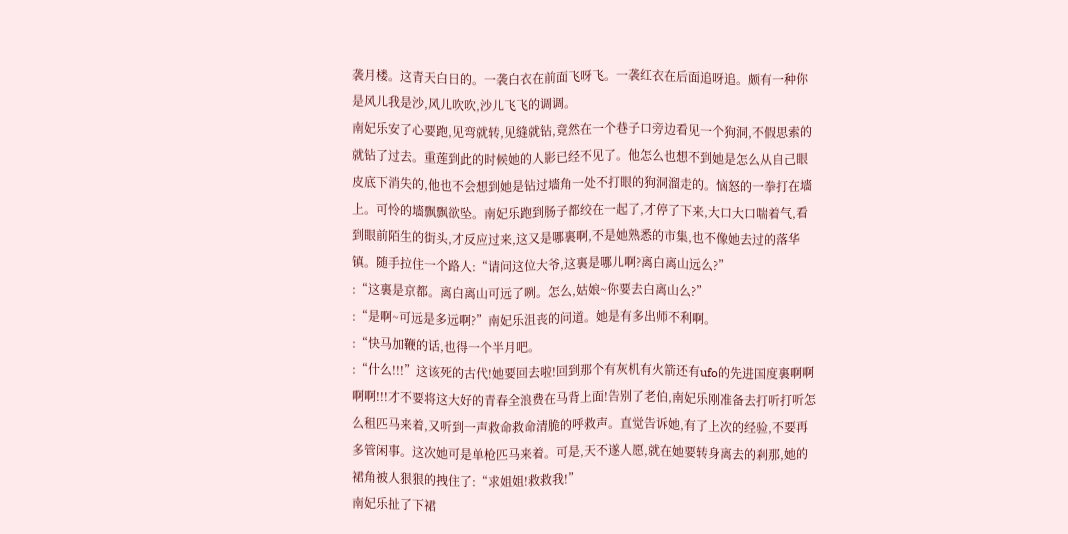袭月楼。这青天白日的。一袭白衣在前面飞呀飞。一袭红衣在后面追呀追。颇有一种你是风儿我是沙,风儿吹吹,沙儿飞飞的调调。
南妃乐安了心要跑,见弯就转,见缝就钻,竟然在一个巷子口旁边看见一个狗洞,不假思索的就钻了过去。重莲到此的时候她的人影已经不见了。他怎么也想不到她是怎么从自己眼皮底下消失的,他也不会想到她是钻过墻角一处不打眼的狗洞溜走的。恼怒的一拳打在墻上。可怜的墻飘飘欲坠。南妃乐跑到肠子都绞在一起了,才停了下来,大口大口喘着气,看到眼前陌生的街头,才反应过来,这又是哪裏啊,不是她熟悉的市集,也不像她去过的落华镇。随手拉住一个路人:“请问这位大爷,这裏是哪儿啊?离白离山远么?”
:“这裏是京都。离白离山可远了咧。怎么,姑娘~你要去白离山么?”
:“是啊~可远是多远啊?”南妃乐沮丧的问道。她是有多出师不利啊。
:“快马加鞭的话,也得一个半月吧。
:“什么!!!”这该死的古代!她要回去啦!回到那个有灰机有火箭还有ufo的先进国度裏啊啊啊啊!!!才不要将这大好的青春全浪费在马背上面!告别了老伯,南妃乐刚准备去打听打听怎么租匹马来着,又听到一声救命救命清脆的呼救声。直觉告诉她,有了上次的经验,不要再多管闲事。这次她可是单枪匹马来着。可是,天不遂人愿,就在她要转身离去的剎那,她的裙角被人狠狠的拽住了:“求姐姐!救救我!”
南妃乐扯了下裙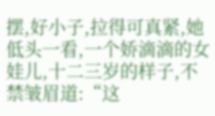摆,好小子,拉得可真紧,她低头一看,一个娇滴滴的女娃儿,十二三岁的样子,不禁皱眉道:“这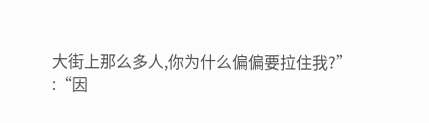大街上那么多人,你为什么偏偏要拉住我?”
:“因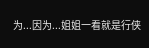为...因为...姐姐一看就是行侠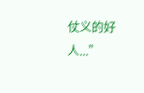仗义的好人...”